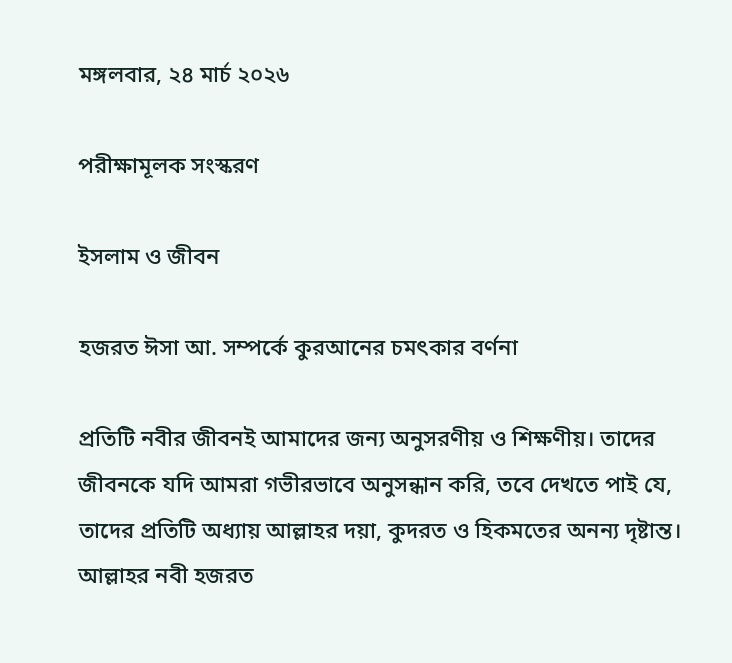মঙ্গলবার, ২৪ মার্চ ২০২৬

পরীক্ষামূলক সংস্করণ

ইসলাম ও জীবন

হজরত ঈসা আ. সম্পর্কে কুরআনের চমৎকার বর্ণনা

প্রতিটি নবীর জীবনই আমাদের জন্য অনুসরণীয় ও শিক্ষণীয়। তাদের জীবনকে যদি আমরা গভীরভাবে অনুসন্ধান করি, তবে দেখতে পাই যে, তাদের প্রতিটি অধ্যায় আল্লাহর দয়া, কুদরত ও হিকমতের অনন্য দৃষ্টান্ত। আল্লাহর নবী হজরত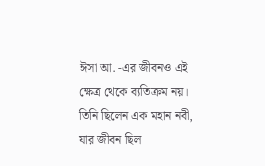ঈসা আ. -এর জীবনও এই ক্ষেত্র থেকে ব্যতিক্রম নয়। তিনি ছিলেন এক মহান নবী, যার জীবন ছিল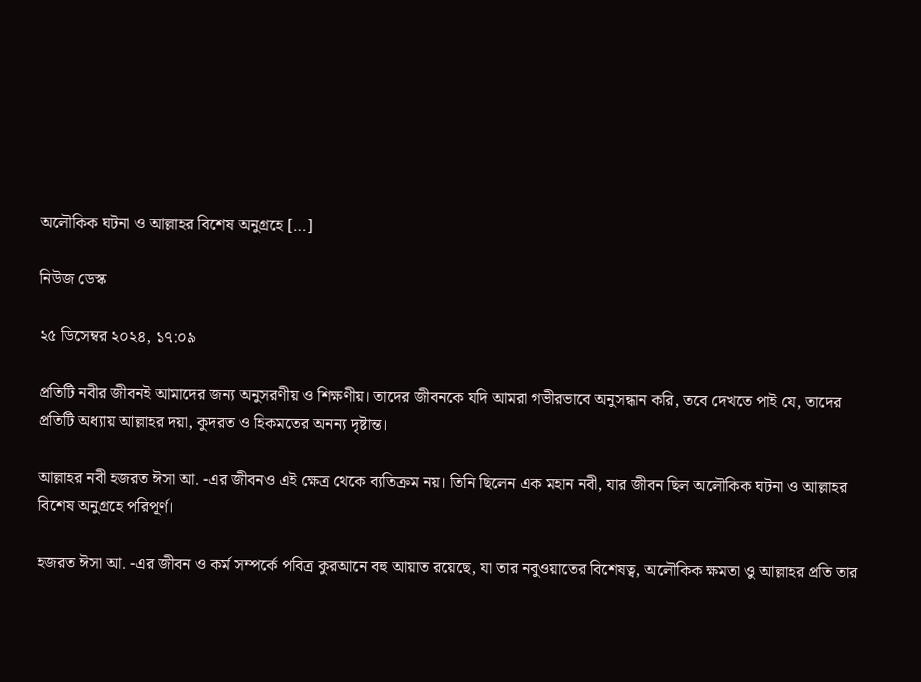অলৌকিক ঘটনা ও আল্লাহর বিশেষ অনুগ্রহে […]

নিউজ ডেস্ক

২৫ ডিসেম্বর ২০২৪, ১৭:০৯

প্রতিটি নবীর জীবনই আমাদের জন্য অনুসরণীয় ও শিক্ষণীয়। তাদের জীবনকে যদি আমরা গভীরভাবে অনুসন্ধান করি, তবে দেখতে পাই যে, তাদের প্রতিটি অধ্যায় আল্লাহর দয়া, কুদরত ও হিকমতের অনন্য দৃষ্টান্ত।

আল্লাহর নবী হজরত ঈসা আ. -এর জীবনও এই ক্ষেত্র থেকে ব্যতিক্রম নয়। তিনি ছিলেন এক মহান নবী, যার জীবন ছিল অলৌকিক ঘটনা ও আল্লাহর বিশেষ অনুগ্রহে পরিপূর্ণ।

হজরত ঈসা আ. -এর জীবন ও কর্ম সম্পর্কে পবিত্র কুরআনে বহু আয়াত রয়েছে, যা তার নবুওয়াতের বিশেষত্ব, অলৌকিক ক্ষমতা ওু আল্লাহর প্রতি তার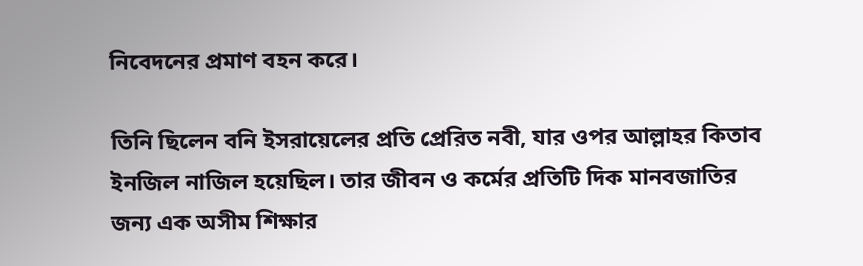নিবেদনের প্রমাণ বহন করে।

তিনি ছিলেন বনি ইসরায়েলের প্রতি প্রেরিত নবী, যার ওপর আল্লাহর কিতাব ইনজিল নাজিল হয়েছিল। তার জীবন ও কর্মের প্রতিটি দিক মানবজাতির জন্য এক অসীম শিক্ষার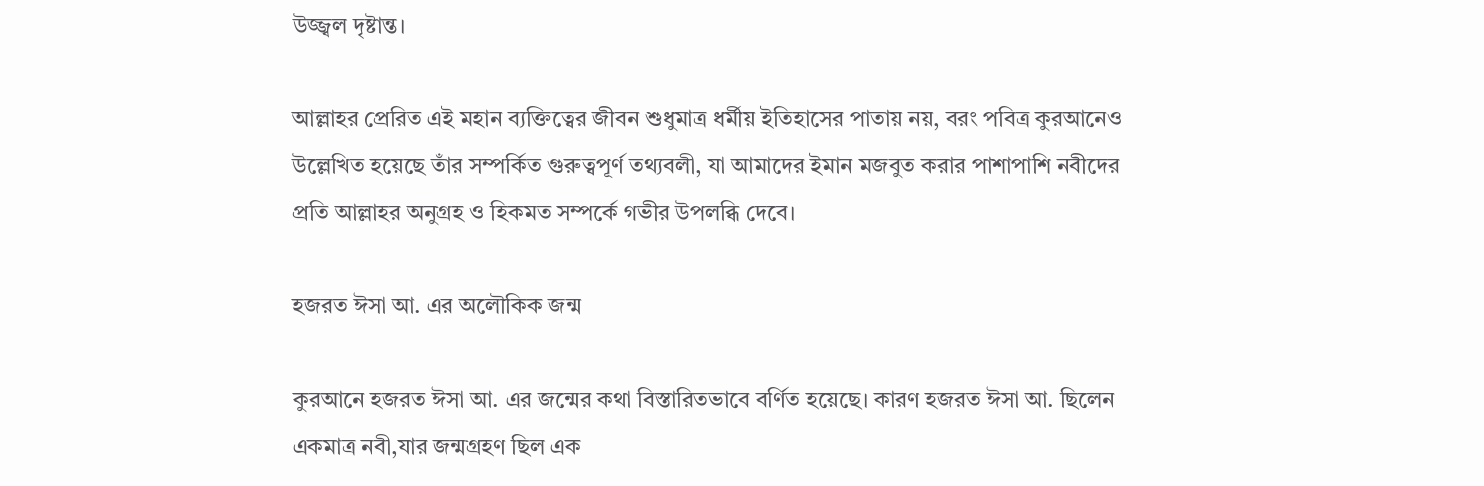উজ্জ্বল দৃষ্টান্ত।

আল্লাহর প্রেরিত এই মহান ব্যক্তিত্বের জীবন শুধুমাত্র ধর্মীয় ইতিহাসের পাতায় নয়, বরং পবিত্র কুরআনেও উল্লেখিত হয়েছে তাঁর সম্পর্কিত গুরুত্বপূর্ণ তথ্যবলী, যা আমাদের ইমান মজবুত করার পাশাপাশি নবীদের প্রতি আল্লাহর অনুগ্রহ ও হিকমত সম্পর্কে গভীর উপলব্ধি দেবে।

হজরত ঈসা আ. এর অলৌকিক জন্ম

কুরআনে হজরত ঈসা আ. এর জন্মের কথা বিস্তারিতভাবে বর্ণিত হয়েছে। কারণ হজরত ঈসা আ. ছিলেন একমাত্র নবী,যার জন্মগ্রহণ ছিল এক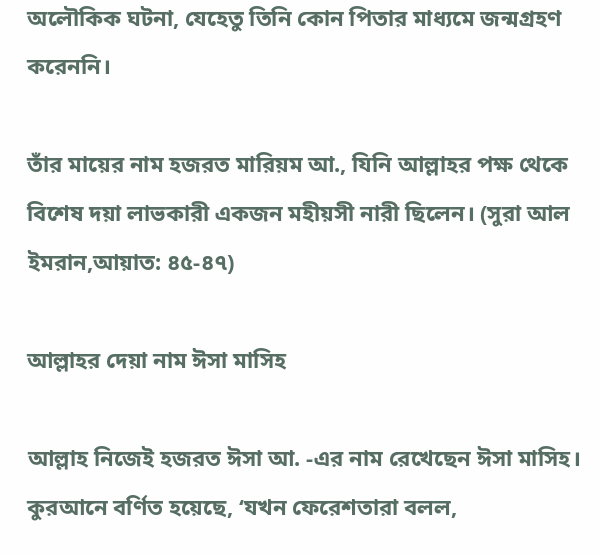অলৌকিক ঘটনা, যেহেতু তিনি কোন পিতার মাধ্যমে জন্মগ্রহণ করেননি।

তাঁর মায়ের নাম হজরত মারিয়ম আ., যিনি আল্লাহর পক্ষ থেকে বিশেষ দয়া লাভকারী একজন মহীয়সী নারী ছিলেন। (সুরা আল ইমরান,আয়াত: ৪৫-৪৭)

আল্লাহর দেয়া নাম ঈসা মাসিহ

আল্লাহ নিজেই হজরত ঈসা আ. -এর নাম রেখেছেন ঈসা মাসিহ। কুরআনে বর্ণিত হয়েছে, ‘যখন ফেরেশতারা বলল,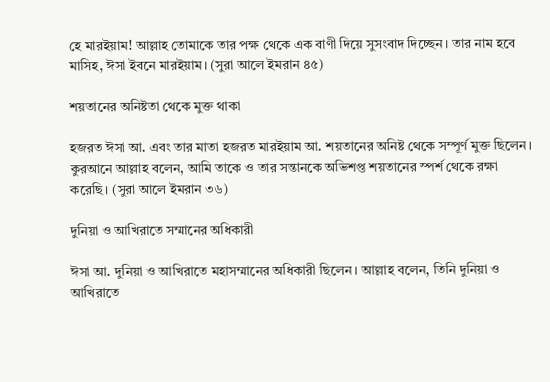হে মারইয়াম! আল্লাহ তোমাকে তার পক্ষ থেকে এক বাণী দিয়ে সুসংবাদ দিচ্ছেন। তার নাম হবে মাসিহ, ঈসা ইবনে মারইয়াম। (সুরা আলে ইমরান ৪৫)

শয়তানের অনিষ্টতা থেকে মুক্ত থাকা

হজরত ঈসা আ. এবং তার মাতা হজরত মারইয়াম আ. শয়তানের অনিষ্ট থেকে সম্পূর্ণ মুক্ত ছিলেন। কুরআনে আল্লাহ বলেন, আমি তাকে ও তার সন্তানকে অভিশপ্ত শয়তানের স্পর্শ থেকে রক্ষা করেছি। (সুরা আলে ইমরান ৩৬)

দুনিয়া ও আখিরাতে সম্মানের অধিকারী

ঈসা আ. দুনিয়া ও আখিরাতে মহাসম্মানের অধিকারী ছিলেন। আল্লাহ বলেন, তিনি দুনিয়া ও আখিরাতে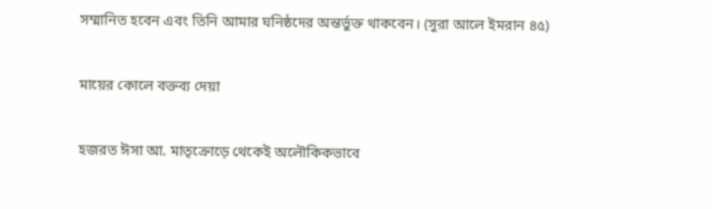সম্মানিত হবেন এবং তিনি আমার ঘনিষ্ঠদের অন্তর্ভুক্ত থাকবেন। (সুরা আলে ইমরান ৪৫)

মায়ের কোলে বক্তব্য দেয়া

হজরত ঈসা আ. মাতৃক্রোড়ে থেকেই অলৌকিকভাবে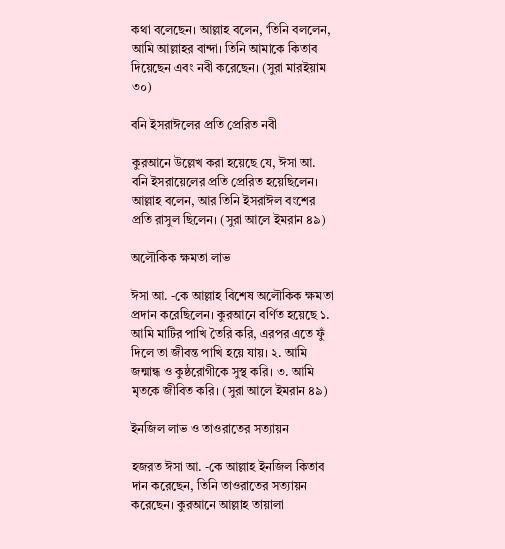কথা বলেছেন। আল্লাহ বলেন, ‘তিনি বললেন, আমি আল্লাহর বান্দা। তিনি আমাকে কিতাব দিয়েছেন এবং নবী করেছেন। (সুরা মারইয়াম ৩০)

বনি ইসরাঈলের প্রতি প্রেরিত নবী

কুরআনে উল্লেখ করা হয়েছে যে, ঈসা আ. বনি ইসরায়েলের প্রতি প্রেরিত হয়েছিলেন। আল্লাহ বলেন, আর তিনি ইসরাঈল বংশের প্রতি রাসুল ছিলেন। (সুরা আলে ইমরান ৪৯)

অলৌকিক ক্ষমতা লাভ

ঈসা আ. -কে আল্লাহ বিশেষ অলৌকিক ক্ষমতা প্রদান করেছিলেন। কুরআনে বর্ণিত হয়েছে ১. আমি মাটির পাখি তৈরি করি, এরপর এতে ফুঁ দিলে তা জীবন্ত পাখি হয়ে যায়। ২. আমি জন্মান্ধ ও কুষ্ঠরোগীকে সুস্থ করি। ৩. আমি মৃতকে জীবিত করি। (সুরা আলে ইমরান ৪৯)

ইনজিল লাভ ও তাওরাতের সত্যায়ন

হজরত ঈসা আ. -কে আল্লাহ ইনজিল কিতাব দান করেছেন, তিনি তাওরাতের সত্যায়ন করেছেন। কুরআনে আল্লাহ তায়ালা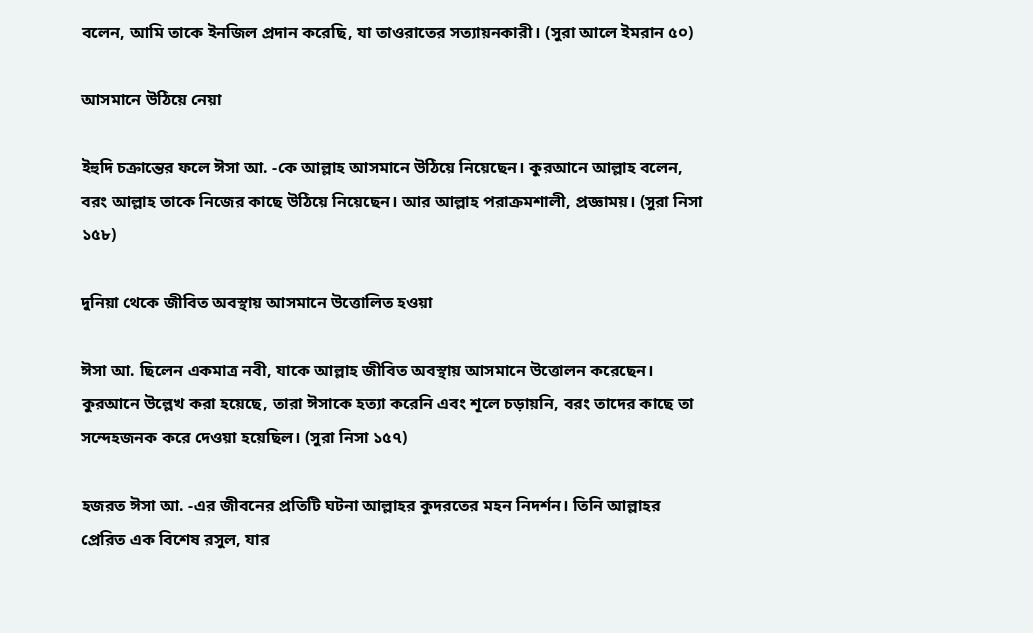বলেন, আমি তাকে ইনজিল প্রদান করেছি, যা তাওরাতের সত্যায়নকারী। (সুরা আলে ইমরান ৫০)

আসমানে উঠিয়ে নেয়া

ইহুদি চক্রান্তের ফলে ঈসা আ. -কে আল্লাহ আসমানে উঠিয়ে নিয়েছেন। কুরআনে আল্লাহ বলেন, বরং আল্লাহ তাকে নিজের কাছে উঠিয়ে নিয়েছেন। আর আল্লাহ পরাক্রমশালী, প্রজ্ঞাময়। (সুরা নিসা ১৫৮)

দুনিয়া থেকে জীবিত অবস্থায় আসমানে উত্তোলিত হওয়া

ঈসা আ. ছিলেন একমাত্র নবী, যাকে আল্লাহ জীবিত অবস্থায় আসমানে উত্তোলন করেছেন। কুরআনে উল্লেখ করা হয়েছে, তারা ঈসাকে হত্যা করেনি এবং শূলে চড়ায়নি, বরং তাদের কাছে তা সন্দেহজনক করে দেওয়া হয়েছিল। (সুরা নিসা ১৫৭)

হজরত ঈসা আ. -এর জীবনের প্রতিটি ঘটনা আল্লাহর কুদরতের মহন নিদর্শন। তিনি আল্লাহর প্রেরিত এক বিশেষ রসুল, যার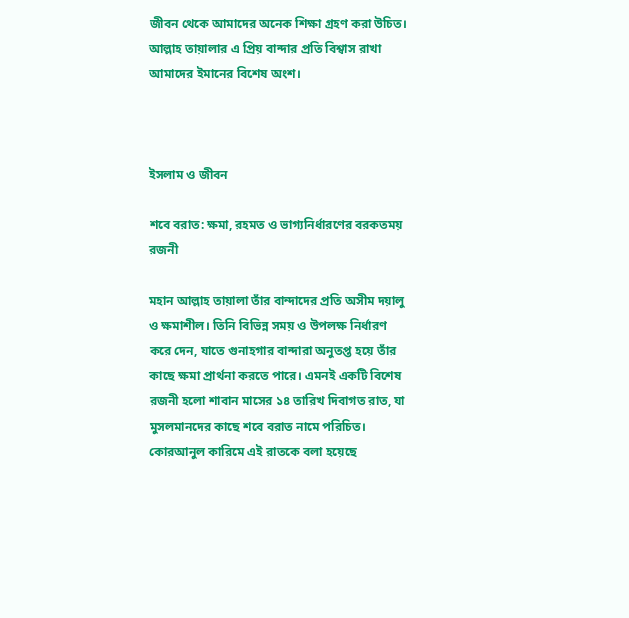জীবন থেকে আমাদের অনেক শিক্ষা গ্রহণ করা উচিত। আল্লাহ তায়ালার এ প্রিয় বান্দার প্রতি বিশ্বাস রাখা আমাদের ইমানের বিশেষ অংশ।



ইসলাম ও জীবন

শবে বরাত: ক্ষমা, রহমত ও ভাগ্যনির্ধারণের বরকতময় রজনী

মহান আল্লাহ তায়ালা তাঁর বান্দাদের প্রতি অসীম দয়ালু ও ক্ষমাশীল। তিনি বিভিন্ন সময় ও উপলক্ষ নির্ধারণ করে দেন, যাতে গুনাহগার বান্দারা অনুতপ্ত হয়ে তাঁর কাছে ক্ষমা প্রার্থনা করতে পারে। এমনই একটি বিশেষ রজনী হলো শাবান মাসের ১৪ তারিখ দিবাগত রাত, যা মুসলমানদের কাছে শবে বরাত নামে পরিচিত। কোরআনুল কারিমে এই রাতকে বলা হয়েছে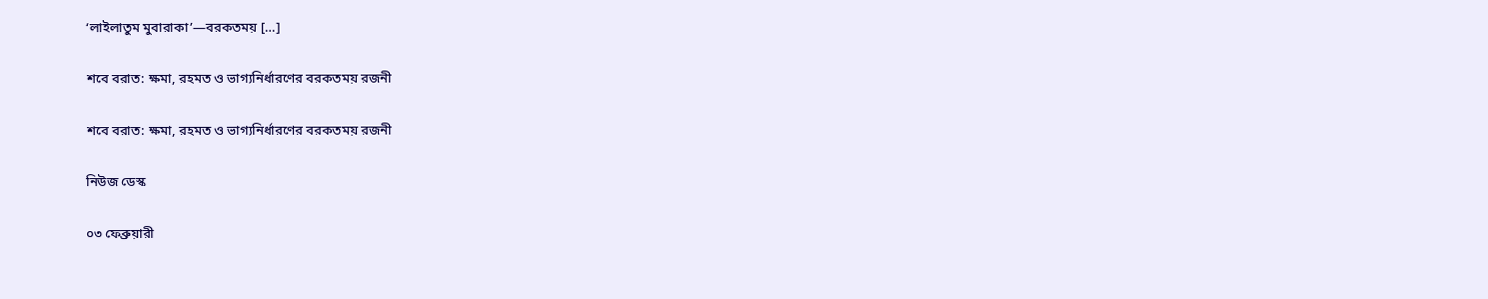‘লাইলাতুম মুবারাকা’—বরকতময় […]

শবে বরাত: ক্ষমা, রহমত ও ভাগ্যনির্ধারণের বরকতময় রজনী

শবে বরাত: ক্ষমা, রহমত ও ভাগ্যনির্ধারণের বরকতময় রজনী

নিউজ ডেস্ক

০৩ ফেব্রুয়ারী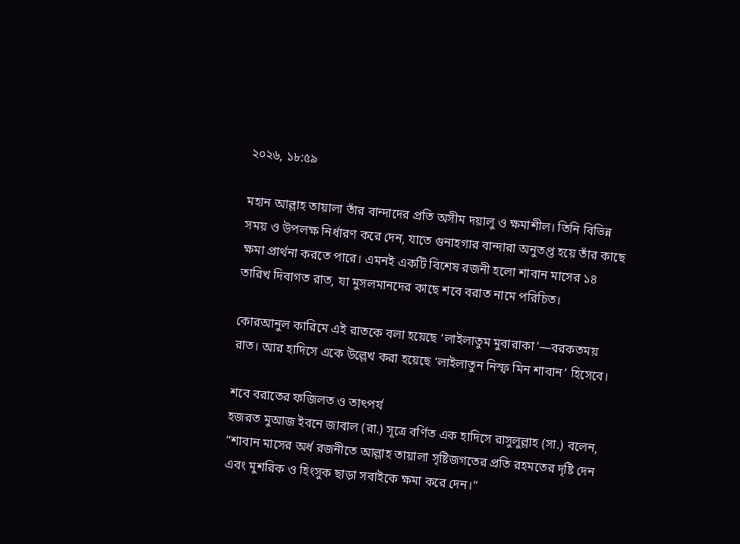২০২৬, ১৮:৫৯

মহান আল্লাহ তায়ালা তাঁর বান্দাদের প্রতি অসীম দয়ালু ও ক্ষমাশীল। তিনি বিভিন্ন সময় ও উপলক্ষ নির্ধারণ করে দেন, যাতে গুনাহগার বান্দারা অনুতপ্ত হয়ে তাঁর কাছে ক্ষমা প্রার্থনা করতে পারে। এমনই একটি বিশেষ রজনী হলো শাবান মাসের ১৪ তারিখ দিবাগত রাত, যা মুসলমানদের কাছে শবে বরাত নামে পরিচিত।

কোরআনুল কারিমে এই রাতকে বলা হয়েছে ‘লাইলাতুম মুবারাকা’—বরকতময় রাত। আর হাদিসে একে উল্লেখ করা হয়েছে ‘লাইলাতুন নিস্ফ মিন শাবান’ হিসেবে।

শবে বরাতের ফজিলত ও তাৎপর্য
হজরত মুআজ ইবনে জাবাল (রা.) সূত্রে বর্ণিত এক হাদিসে রাসুলুল্লাহ (সা.) বলেন,
“শাবান মাসের অর্ধ রজনীতে আল্লাহ তায়ালা সৃষ্টিজগতের প্রতি রহমতের দৃষ্টি দেন এবং মুশরিক ও হিংসুক ছাড়া সবাইকে ক্ষমা করে দেন।”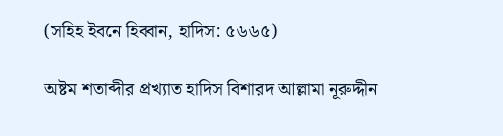(সহিহ ইবনে হিব্বান, হাদিস: ৫৬৬৫)

অষ্টম শতাব্দীর প্রখ্যাত হাদিস বিশারদ আল্লামা নূরুদ্দীন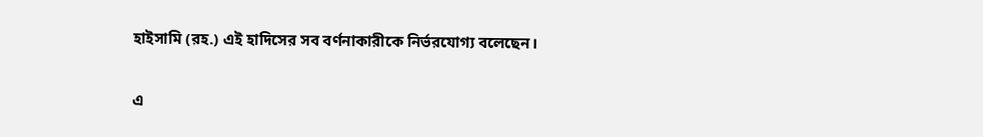হাইসামি (রহ.) এই হাদিসের সব বর্ণনাকারীকে নির্ভরযোগ্য বলেছেন।

এ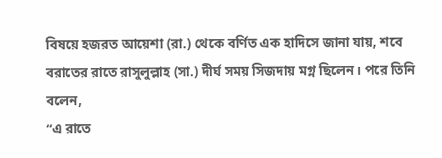বিষয়ে হজরত আয়েশা (রা.) থেকে বর্ণিত এক হাদিসে জানা যায়, শবে বরাতের রাতে রাসুলুল্লাহ (সা.) দীর্ঘ সময় সিজদায় মগ্ন ছিলেন। পরে তিনি বলেন,
“এ রাতে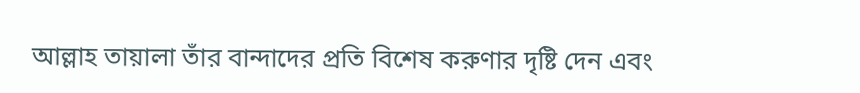আল্লাহ তায়ালা তাঁর বান্দাদের প্রতি বিশেষ করুণার দৃষ্টি দেন এবং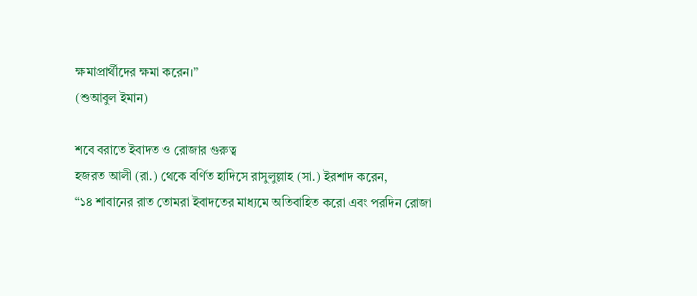ক্ষমাপ্রার্থীদের ক্ষমা করেন।”
(শুআবুল ইমান)

শবে বরাতে ইবাদত ও রোজার গুরুত্ব
হজরত আলী (রা.) থেকে বর্ণিত হাদিসে রাসুলুল্লাহ (সা.) ইরশাদ করেন,
“১৪ শাবানের রাত তোমরা ইবাদতের মাধ্যমে অতিবাহিত করো এবং পরদিন রোজা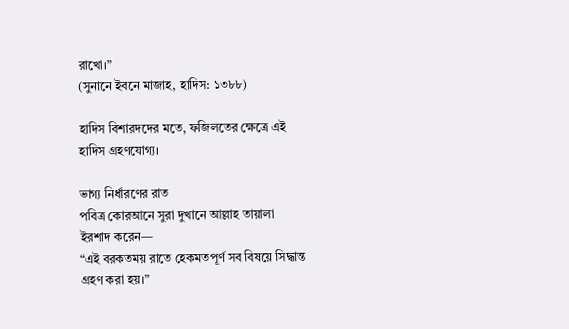রাখো।”
(সুনানে ইবনে মাজাহ, হাদিস: ১৩৮৮)

হাদিস বিশারদদের মতে, ফজিলতের ক্ষেত্রে এই হাদিস গ্রহণযোগ্য।

ভাগ্য নির্ধারণের রাত
পবিত্র কোরআনে সুরা দুখানে আল্লাহ তায়ালা ইরশাদ করেন—
“এই বরকতময় রাতে হেকমতপূর্ণ সব বিষয়ে সিদ্ধান্ত গ্রহণ করা হয়।”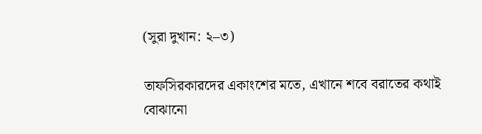(সুরা দুখান: ২–৩)

তাফসিরকারদের একাংশের মতে, এখানে শবে বরাতের কথাই বোঝানো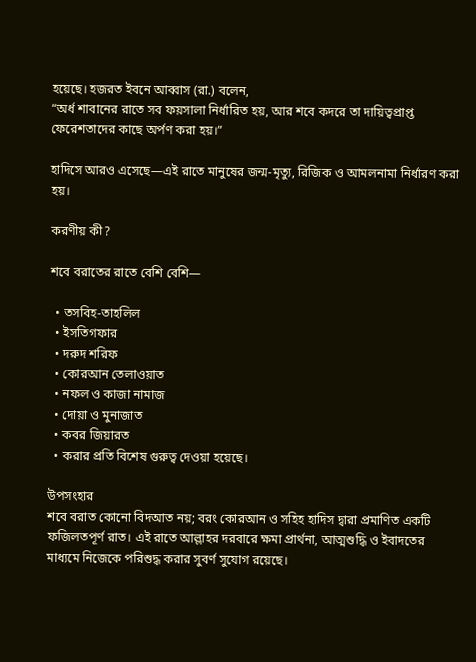হয়েছে। হজরত ইবনে আব্বাস (রা.) বলেন,
“অর্ধ শাবানের রাতে সব ফয়সালা নির্ধারিত হয়, আর শবে কদরে তা দায়িত্বপ্রাপ্ত ফেরেশতাদের কাছে অর্পণ করা হয়।”

হাদিসে আরও এসেছে—এই রাতে মানুষের জন্ম-মৃত্যু, রিজিক ও আমলনামা নির্ধারণ করা হয়।

করণীয় কী?

শবে বরাতের রাতে বেশি বেশি—

  • তসবিহ-তাহলিল
  • ইসতিগফার
  • দরুদ শরিফ
  • কোরআন তেলাওয়াত
  • নফল ও কাজা নামাজ
  • দোয়া ও মুনাজাত
  • কবর জিয়ারত
  • করার প্রতি বিশেষ গুরুত্ব দেওয়া হয়েছে।

উপসংহার
শবে বরাত কোনো বিদআত নয়; বরং কোরআন ও সহিহ হাদিস দ্বারা প্রমাণিত একটি ফজিলতপূর্ণ রাত। এই রাতে আল্লাহর দরবারে ক্ষমা প্রার্থনা, আত্মশুদ্ধি ও ইবাদতের মাধ্যমে নিজেকে পরিশুদ্ধ করার সুবর্ণ সুযোগ রয়েছে।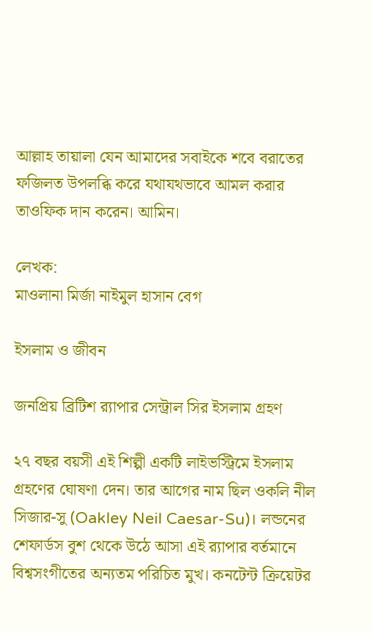আল্লাহ তায়ালা যেন আমাদের সবাইকে শবে বরাতের ফজিলত উপলব্ধি করে যথাযথভাবে আমল করার তাওফিক দান করেন। আমিন।

লেখক:
মাওলানা মির্জা নাইমুল হাসান বেগ

ইসলাম ও জীবন

জনপ্রিয় ব্রিটিশ র‍্যাপার সেন্ট্রাল সির ইসলাম গ্রহণ

২৭ বছর বয়সী এই শিল্পী একটি লাইভস্ট্রিমে ইসলাম গ্রহণের ঘোষণা দেন। তার আগের নাম ছিল ওকলি নীল সিজার-সু (Oakley Neil Caesar-Su)। লন্ডনের শেফার্ডস বুশ থেকে উঠে আসা এই র‍্যাপার বর্তমানে বিশ্বসংগীতের অন্যতম পরিচিত মুখ। কনটেন্ট ক্রিয়েটর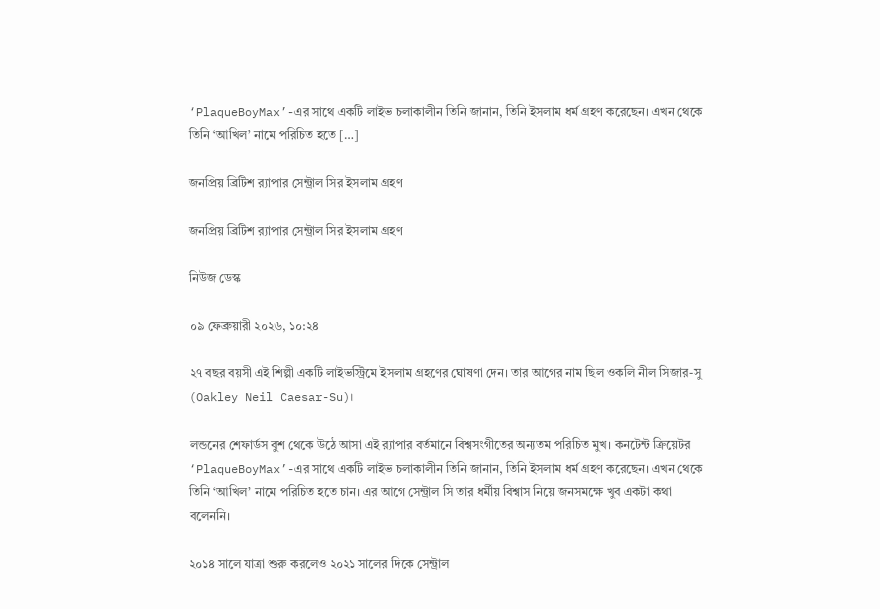‘PlaqueBoyMax’-এর সাথে একটি লাইভ চলাকালীন তিনি জানান, তিনি ইসলাম ধর্ম গ্রহণ করেছেন। এখন থেকে তিনি ‘আখিল’ নামে পরিচিত হতে […]

জনপ্রিয় ব্রিটিশ র‍্যাপার সেন্ট্রাল সির ইসলাম গ্রহণ

জনপ্রিয় ব্রিটিশ র‍্যাপার সেন্ট্রাল সির ইসলাম গ্রহণ

নিউজ ডেস্ক

০৯ ফেব্রুয়ারী ২০২৬, ১০:২৪

২৭ বছর বয়সী এই শিল্পী একটি লাইভস্ট্রিমে ইসলাম গ্রহণের ঘোষণা দেন। তার আগের নাম ছিল ওকলি নীল সিজার-সু (Oakley Neil Caesar-Su)।

লন্ডনের শেফার্ডস বুশ থেকে উঠে আসা এই র‍্যাপার বর্তমানে বিশ্বসংগীতের অন্যতম পরিচিত মুখ। কনটেন্ট ক্রিয়েটর ‘PlaqueBoyMax’-এর সাথে একটি লাইভ চলাকালীন তিনি জানান, তিনি ইসলাম ধর্ম গ্রহণ করেছেন। এখন থেকে তিনি ‘আখিল’ নামে পরিচিত হতে চান। এর আগে সেন্ট্রাল সি তার ধর্মীয় বিশ্বাস নিয়ে জনসমক্ষে খুব একটা কথা বলেননি।

২০১৪ সালে যাত্রা শুরু করলেও ২০২১ সালের দিকে সেন্ট্রাল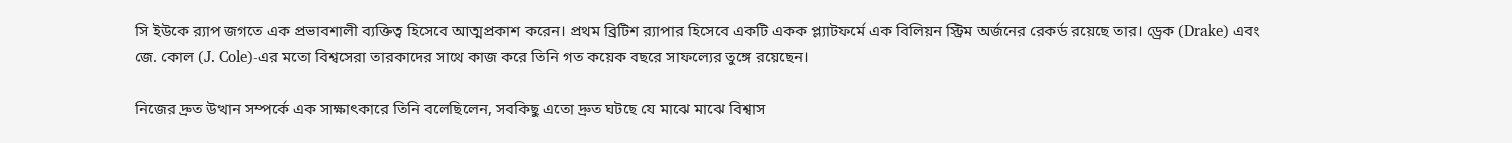সি ইউকে র‍্যাপ জগতে এক প্রভাবশালী ব্যক্তিত্ব হিসেবে আত্মপ্রকাশ করেন। প্রথম ব্রিটিশ র‍্যাপার হিসেবে একটি একক প্ল্যাটফর্মে এক বিলিয়ন স্ট্রিম অর্জনের রেকর্ড রয়েছে তার। ড্রেক (Drake) এবং জে. কোল (J. Cole)-এর মতো বিশ্বসেরা তারকাদের সাথে কাজ করে তিনি গত কয়েক বছরে সাফল্যের তুঙ্গে রয়েছেন।

নিজের দ্রুত উত্থান সম্পর্কে এক সাক্ষাৎকারে তিনি বলেছিলেন, সবকিছু এতো দ্রুত ঘটছে যে মাঝে মাঝে বিশ্বাস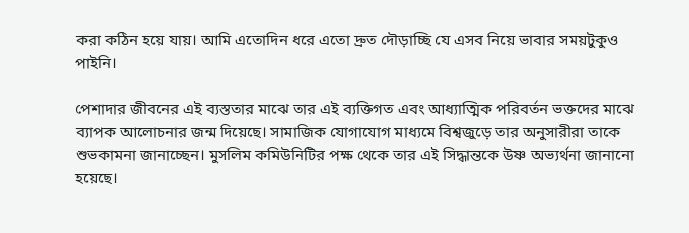করা কঠিন হয়ে যায়। আমি এতোদিন ধরে এতো দ্রুত দৌড়াচ্ছি যে এসব নিয়ে ভাবার সময়টুকুও পাইনি।

পেশাদার জীবনের এই ব্যস্ততার মাঝে তার এই ব্যক্তিগত এবং আধ্যাত্মিক পরিবর্তন ভক্তদের মাঝে ব্যাপক আলোচনার জন্ম দিয়েছে। সামাজিক যোগাযোগ মাধ্যমে বিশ্বজুড়ে তার অনুসারীরা তাকে শুভকামনা জানাচ্ছেন। মুসলিম কমিউনিটির পক্ষ থেকে তার এই সিদ্ধান্তকে উষ্ণ অভ্যর্থনা জানানো হয়েছে।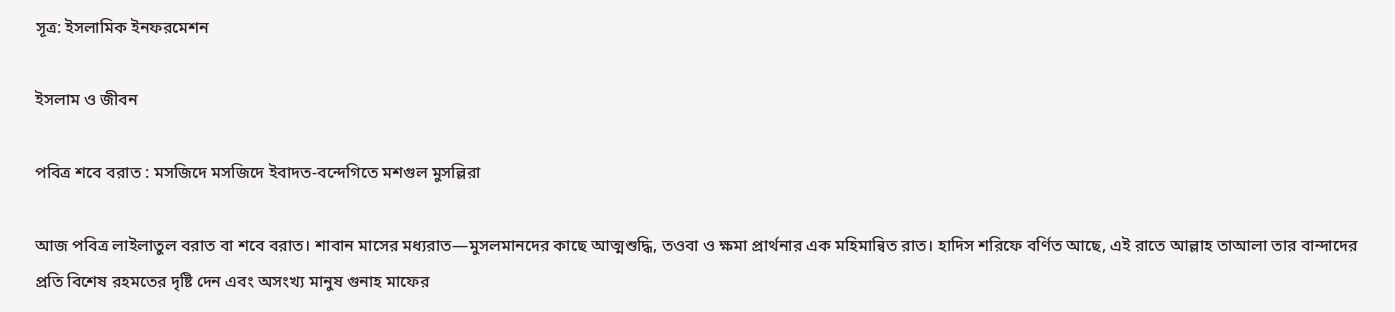সূত্র: ইসলামিক ইনফরমেশন

ইসলাম ও জীবন

পবিত্র শবে বরাত : মসজিদে মসজিদে ইবাদত-বন্দেগিতে মশগুল মুসল্লিরা

আজ পবিত্র লাইলাতুল বরাত বা শবে বরাত। শাবান মাসের মধ্যরাত—মুসলমানদের কাছে আত্মশুদ্ধি, তওবা ও ক্ষমা প্রার্থনার এক মহিমান্বিত রাত। হাদিস শরিফে বর্ণিত আছে, এই রাতে আল্লাহ তাআলা তার বান্দাদের প্রতি বিশেষ রহমতের দৃষ্টি দেন এবং অসংখ্য মানুষ গুনাহ মাফের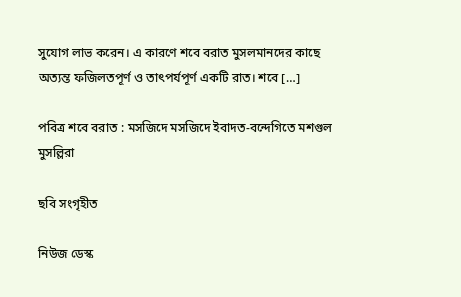সুযোগ লাভ করেন। এ কারণে শবে বরাত মুসলমানদের কাছে অত্যন্ত ফজিলতপূর্ণ ও তাৎপর্যপূর্ণ একটি রাত। শবে […]

পবিত্র শবে বরাত : মসজিদে মসজিদে ইবাদত-বন্দেগিতে মশগুল মুসল্লিরা

ছবি সংগৃহীত

নিউজ ডেস্ক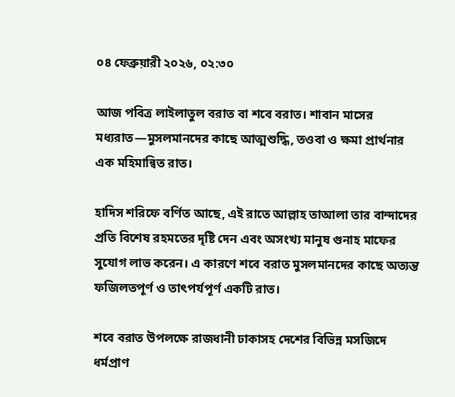০৪ ফেব্রুয়ারী ২০২৬, ০২:৩০

আজ পবিত্র লাইলাতুল বরাত বা শবে বরাত। শাবান মাসের মধ্যরাত—মুসলমানদের কাছে আত্মশুদ্ধি, তওবা ও ক্ষমা প্রার্থনার এক মহিমান্বিত রাত।

হাদিস শরিফে বর্ণিত আছে, এই রাতে আল্লাহ তাআলা তার বান্দাদের প্রতি বিশেষ রহমতের দৃষ্টি দেন এবং অসংখ্য মানুষ গুনাহ মাফের সুযোগ লাভ করেন। এ কারণে শবে বরাত মুসলমানদের কাছে অত্যন্ত ফজিলতপূর্ণ ও তাৎপর্যপূর্ণ একটি রাত।

শবে বরাত উপলক্ষে রাজধানী ঢাকাসহ দেশের বিভিন্ন মসজিদে ধর্মপ্রাণ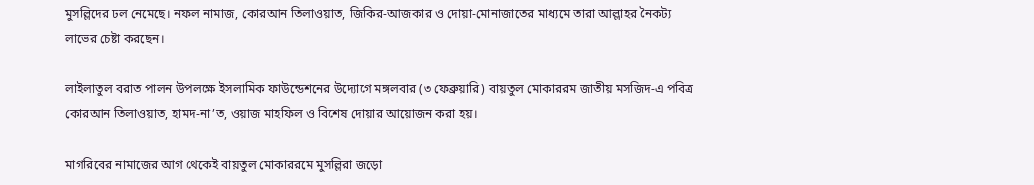মুসল্লিদের ঢল নেমেছে। নফল নামাজ, কোরআন তিলাওয়াত, জিকির-আজকার ও দোয়া-মোনাজাতের মাধ্যমে তারা আল্লাহর নৈকট্য লাভের চেষ্টা করছেন।

লাইলাতুল বরাত পালন উপলক্ষে ইসলামিক ফাউন্ডেশনের উদ্যোগে মঙ্গলবার (৩ ফেব্রুয়ারি) বায়তুল মোকাররম জাতীয় মসজিদ-এ পবিত্র কোরআন তিলাওয়াত, হামদ-না’ত, ওয়াজ মাহফিল ও বিশেষ দোয়ার আয়োজন করা হয়।

মাগরিবের নামাজের আগ থেকেই বায়তুল মোকাররমে মুসল্লিরা জড়ো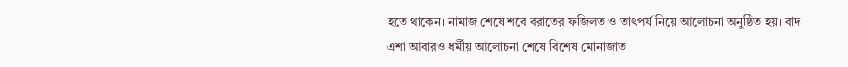হতে থাকেন। নামাজ শেষে শবে বরাতের ফজিলত ও তাৎপর্য নিয়ে আলোচনা অনুষ্ঠিত হয়। বাদ এশা আবারও ধর্মীয় আলোচনা শেষে বিশেষ মোনাজাত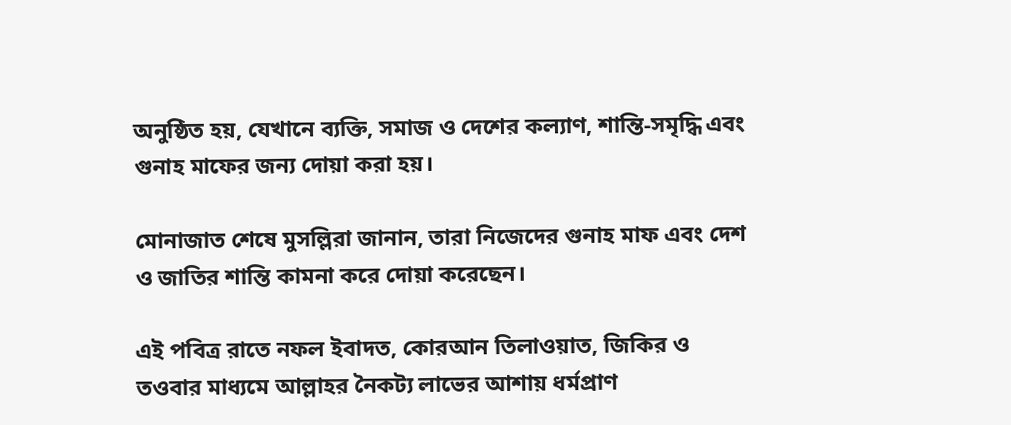অনুষ্ঠিত হয়, যেখানে ব্যক্তি, সমাজ ও দেশের কল্যাণ, শান্তি-সমৃদ্ধি এবং গুনাহ মাফের জন্য দোয়া করা হয়।

মোনাজাত শেষে মুসল্লিরা জানান, তারা নিজেদের গুনাহ মাফ এবং দেশ ও জাতির শান্তি কামনা করে দোয়া করেছেন।

এই পবিত্র রাতে নফল ইবাদত, কোরআন তিলাওয়াত, জিকির ও তওবার মাধ্যমে আল্লাহর নৈকট্য লাভের আশায় ধর্মপ্রাণ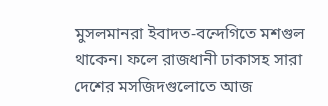মুসলমানরা ইবাদত-বন্দেগিতে মশগুল থাকেন। ফলে রাজধানী ঢাকাসহ সারা দেশের মসজিদগুলোতে আজ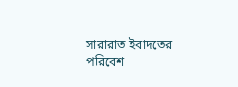সারারাত ইবাদতের পরিবেশ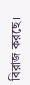বিরাজ করছে।